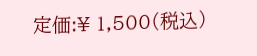定価:¥ 1,500(税込)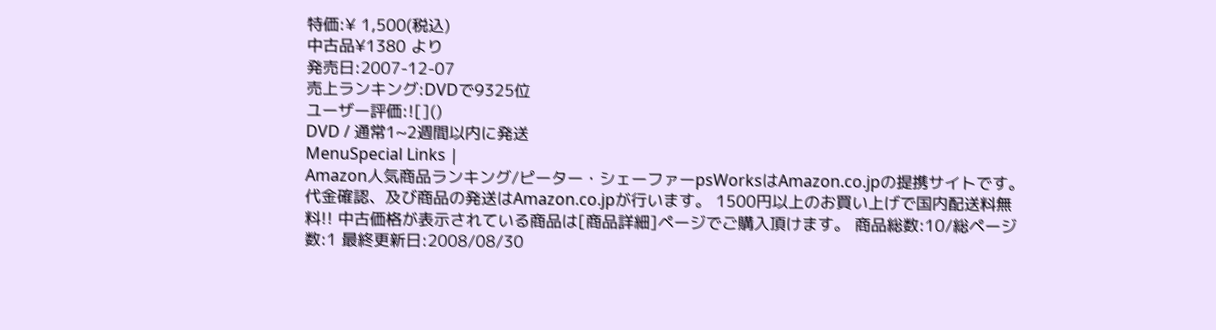特価:¥ 1,500(税込)
中古品¥1380 より
発売日:2007-12-07
売上ランキング:DVDで9325位
ユーザー評価:![]()
DVD / 通常1~2週間以内に発送
MenuSpecial Links |
Amazon人気商品ランキング/ピーター・シェーファーpsWorksはAmazon.co.jpの提携サイトです。代金確認、及び商品の発送はAmazon.co.jpが行います。 1500円以上のお買い上げで国内配送料無料!! 中古価格が表示されている商品は[商品詳細]ページでご購入頂けます。 商品総数:10/総ページ数:1 最終更新日:2008/08/30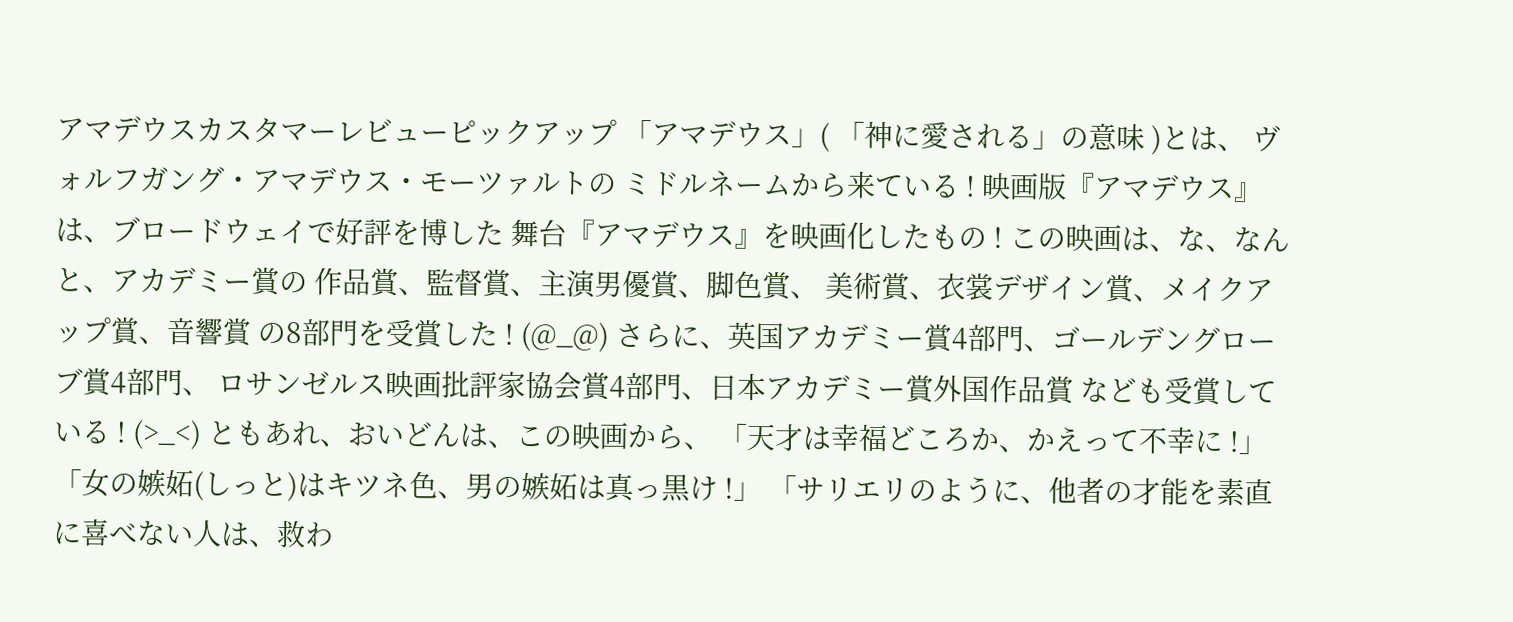アマデウスカスタマーレビューピックアップ 「アマデウス」( 「神に愛される」の意味 )とは、 ヴォルフガング・アマデウス・モーツァルトの ミドルネームから来ている ! 映画版『アマデウス』は、ブロードウェイで好評を博した 舞台『アマデウス』を映画化したもの ! この映画は、な、なんと、アカデミー賞の 作品賞、監督賞、主演男優賞、脚色賞、 美術賞、衣裳デザイン賞、メイクアップ賞、音響賞 の8部門を受賞した ! (@_@) さらに、英国アカデミー賞4部門、ゴールデングローブ賞4部門、 ロサンゼルス映画批評家協会賞4部門、日本アカデミー賞外国作品賞 なども受賞している ! (>_<) ともあれ、おいどんは、この映画から、 「天才は幸福どころか、かえって不幸に !」 「女の嫉妬(しっと)はキツネ色、男の嫉妬は真っ黒け !」 「サリエリのように、他者の才能を素直に喜べない人は、救わ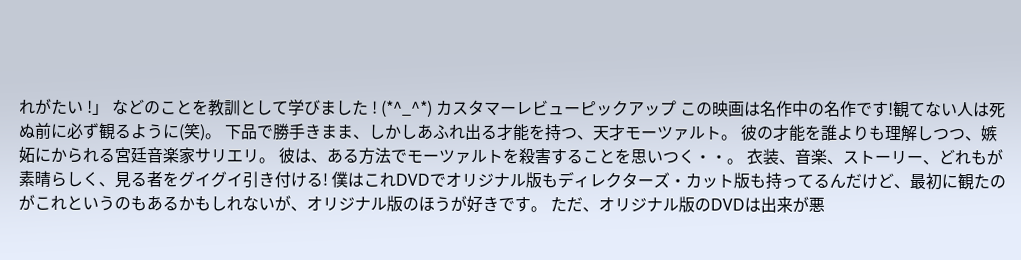れがたい !」 などのことを教訓として学びました ! (*^_^*) カスタマーレビューピックアップ この映画は名作中の名作です!観てない人は死ぬ前に必ず観るように(笑)。 下品で勝手きまま、しかしあふれ出る才能を持つ、天才モーツァルト。 彼の才能を誰よりも理解しつつ、嫉妬にかられる宮廷音楽家サリエリ。 彼は、ある方法でモーツァルトを殺害することを思いつく・・。 衣装、音楽、ストーリー、どれもが素晴らしく、見る者をグイグイ引き付ける! 僕はこれDVDでオリジナル版もディレクターズ・カット版も持ってるんだけど、最初に観たのがこれというのもあるかもしれないが、オリジナル版のほうが好きです。 ただ、オリジナル版のDVDは出来が悪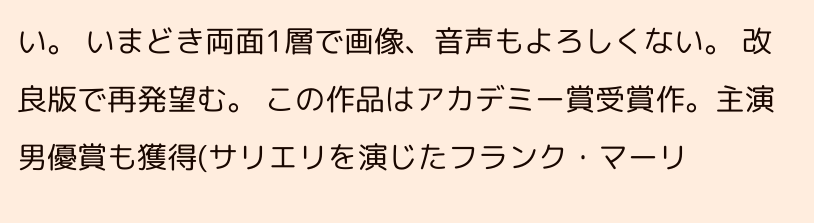い。 いまどき両面1層で画像、音声もよろしくない。 改良版で再発望む。 この作品はアカデミー賞受賞作。主演男優賞も獲得(サリエリを演じたフランク・マーリ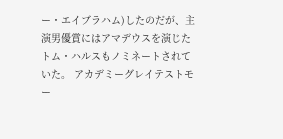ー・エイブラハム)したのだが、主演男優賞にはアマデウスを演じたトム・ハルスもノミネートされていた。 アカデミーグレイテストモー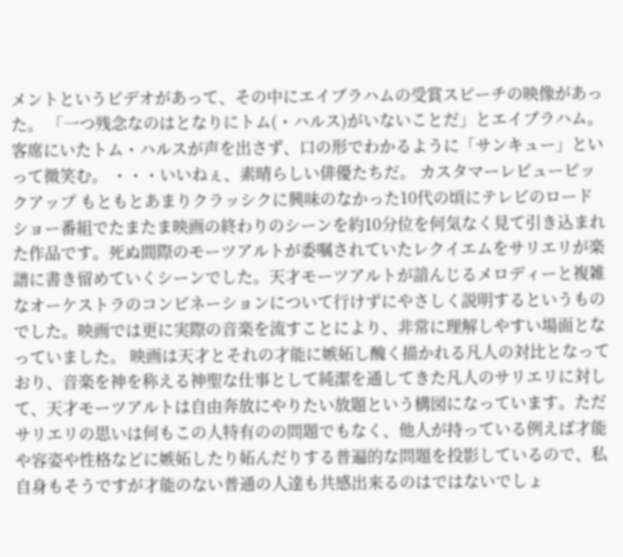メントというビデオがあって、その中にエイブラハムの受賞スピーチの映像があった。 「一つ残念なのはとなりにトム(・ハルス)がいないことだ」とエイブラハム。 客席にいたトム・ハルスが声を出さず、口の形でわかるように「サンキュー」といって微笑む。 ・・・いいねぇ、素晴らしい俳優たちだ。 カスタマーレビューピックアップ もともとあまりクラッシクに興味のなかった10代の頃にテレビのロードショー番組でたまたま映画の終わりのシーンを約10分位を何気なく見て引き込まれた作品です。死ぬ間際のモーツアルトが委嘱されていたレクイエムをサリエリが楽譜に書き留めていくシーンでした。天才モーツアルトが諳んじるメロディーと複雑なオーケストラのコンビネーションについて行けずにやさしく説明するというものでした。映画では更に実際の音楽を流すことにより、非常に理解しやすい場面となっていました。 映画は天才とそれの才能に嫉妬し醜く描かれる凡人の対比となっており、音楽を神を称える神聖な仕事として純潔を通してきた凡人のサリエリに対して、天才モーツアルトは自由奔放にやりたい放題という構図になっています。ただサリエリの思いは何もこの人特有のの問題でもなく、他人が持っている例えば才能や容姿や性格などに嫉妬したり妬んだりする普遍的な問題を投影しているので、私自身もそうですが才能のない普通の人達も共感出来るのはではないでしょ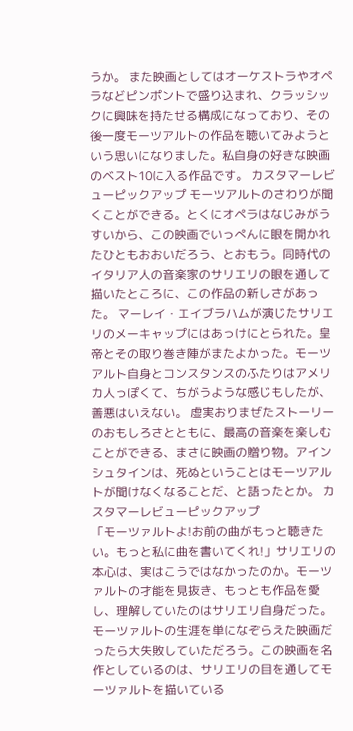うか。 また映画としてはオーケストラやオペラなどピンポントで盛り込まれ、クラッシックに興味を持たせる構成になっており、その後一度モーツアルトの作品を聴いてみようという思いになりました。私自身の好きな映画のベスト10に入る作品です。 カスタマーレビューピックアップ モーツアルトのさわりが聞くことができる。とくにオペラはなじみがうすいから、この映画でいっぺんに眼を開かれたひともおおいだろう、とおもう。同時代のイタリア人の音楽家のサリエリの眼を通して描いたところに、この作品の新しさがあった。 マーレイ・エイブラハムが演じたサリエリのメーキャップにはあっけにとられた。皇帝とその取り巻き陣がまたよかった。モーツアルト自身とコンスタンスのふたりはアメリカ人っぽくて、ちがうような感じもしたが、善悪はいえない。 虚実おりまぜたストーリーのおもしろさとともに、最高の音楽を楽しむことができる、まさに映画の贈り物。アインシュタインは、死ぬということはモーツアルトが聞けなくなることだ、と語ったとか。 カスタマーレビューピックアップ
「モーツァルトよ!お前の曲がもっと聴きたい。もっと私に曲を書いてくれ!」サリエリの本心は、実はこうではなかったのか。モーツァルトの才能を見抜き、もっとも作品を愛し、理解していたのはサリエリ自身だった。モーツァルトの生涯を単になぞらえた映画だったら大失敗していただろう。この映画を名作としているのは、サリエリの目を通してモーツァルトを描いている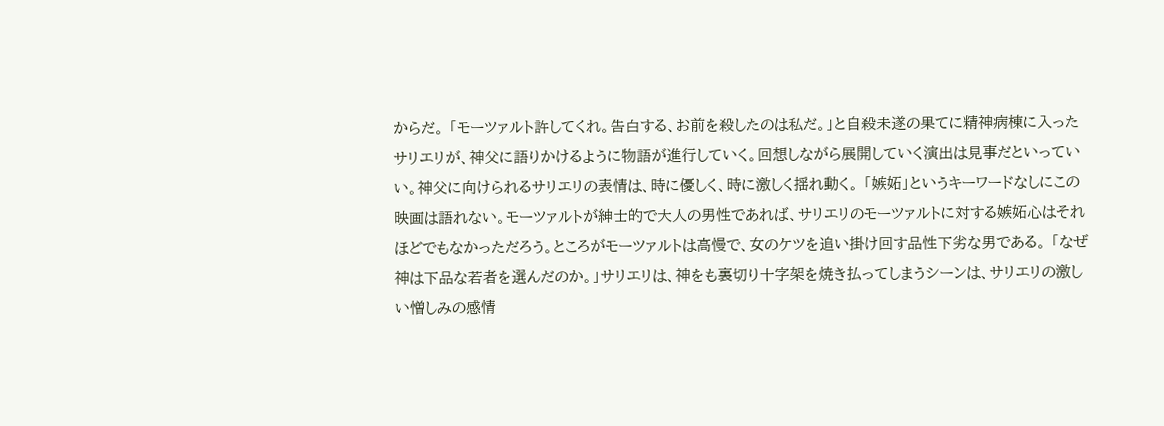からだ。 「モーツァルト許してくれ。告白する、お前を殺したのは私だ。」と自殺未遂の果てに精神病棟に入ったサリエリが、神父に語りかけるように物語が進行していく。回想しながら展開していく演出は見事だといっていい。神父に向けられるサリエリの表情は、時に優しく、時に激しく揺れ動く。 「嫉妬」というキーワードなしにこの映画は語れない。モーツァルトが紳士的で大人の男性であれば、サリエリのモーツァルトに対する嫉妬心はそれほどでもなかっただろう。ところがモーツァルトは高慢で、女のケツを追い掛け回す品性下劣な男である。 「なぜ神は下品な若者を選んだのか。」サリエリは、神をも裏切り十字架を焼き払ってしまうシーンは、サリエリの激しい憎しみの感情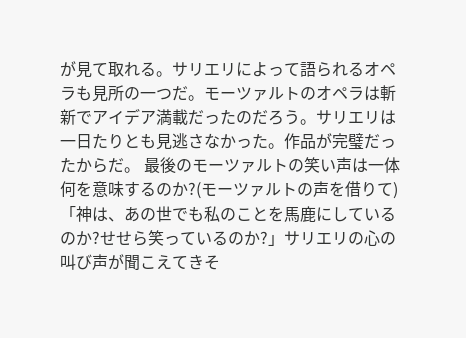が見て取れる。サリエリによって語られるオペラも見所の一つだ。モーツァルトのオペラは斬新でアイデア満載だったのだろう。サリエリは一日たりとも見逃さなかった。作品が完璧だったからだ。 最後のモーツァルトの笑い声は一体何を意味するのか?(モーツァルトの声を借りて)「神は、あの世でも私のことを馬鹿にしているのか?せせら笑っているのか?」サリエリの心の叫び声が聞こえてきそ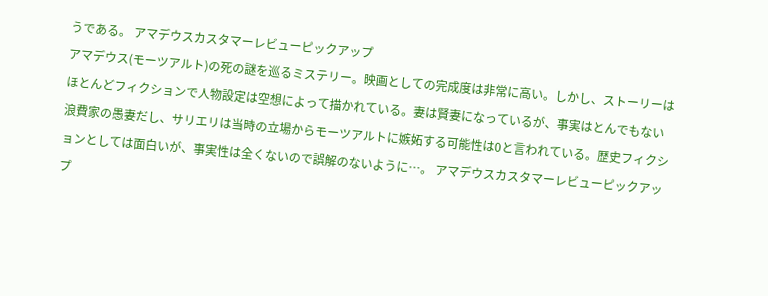うである。 アマデウスカスタマーレビューピックアップ
アマデウス(モーツアルト)の死の謎を巡るミステリー。映画としての完成度は非常に高い。しかし、ストーリーはほとんどフィクションで人物設定は空想によって描かれている。妻は賢妻になっているが、事実はとんでもない浪費家の愚妻だし、サリエリは当時の立場からモーツアルトに嫉妬する可能性は0と言われている。歴史フィクションとしては面白いが、事実性は全くないので誤解のないように…。 アマデウスカスタマーレビューピックアップ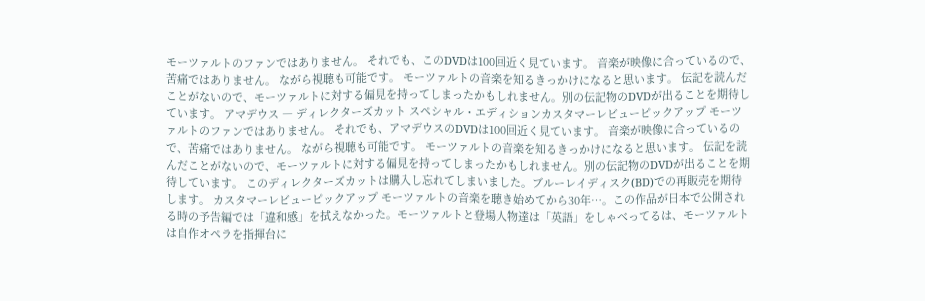モーツァルトのファンではありません。 それでも、このDVDは100回近く見ています。 音楽が映像に合っているので、苦痛ではありません。 ながら視聴も可能です。 モーツァルトの音楽を知るきっかけになると思います。 伝記を読んだことがないので、モーツァルトに対する偏見を持ってしまったかもしれません。別の伝記物のDVDが出ることを期待しています。 アマデウス ― ディレクターズカット スペシャル・エディションカスタマーレビューピックアップ モーツァルトのファンではありません。 それでも、アマデウスのDVDは100回近く見ています。 音楽が映像に合っているので、苦痛ではありません。 ながら視聴も可能です。 モーツァルトの音楽を知るきっかけになると思います。 伝記を読んだことがないので、モーツァルトに対する偏見を持ってしまったかもしれません。別の伝記物のDVDが出ることを期待しています。 このディレクターズカットは購入し忘れてしまいました。ブルーレイディスク(BD)での再販売を期待します。 カスタマーレビューピックアップ モーツァルトの音楽を聴き始めてから30年…。この作品が日本で公開される時の予告編では「違和感」を拭えなかった。モーツァルトと登場人物達は「英語」をしゃべってるは、モーツァルトは自作オペラを指揮台に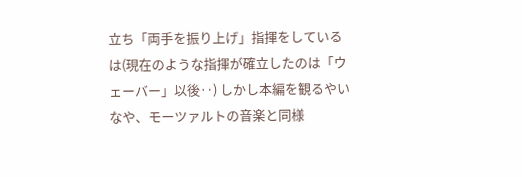立ち「両手を振り上げ」指揮をしているは(現在のような指揮が確立したのは「ウェーバー」以後‥) しかし本編を観るやいなや、モーツァルトの音楽と同様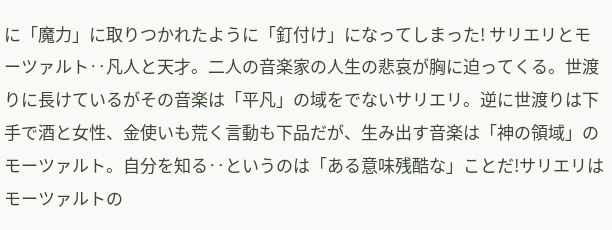に「魔力」に取りつかれたように「釘付け」になってしまった! サリエリとモーツァルト‥凡人と天才。二人の音楽家の人生の悲哀が胸に迫ってくる。世渡りに長けているがその音楽は「平凡」の域をでないサリエリ。逆に世渡りは下手で酒と女性、金使いも荒く言動も下品だが、生み出す音楽は「神の領域」のモーツァルト。自分を知る‥というのは「ある意味残酷な」ことだ!サリエリはモーツァルトの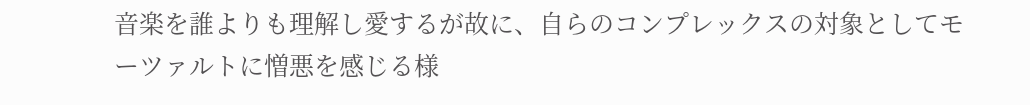音楽を誰よりも理解し愛するが故に、自らのコンプレックスの対象としてモーツァルトに憎悪を感じる様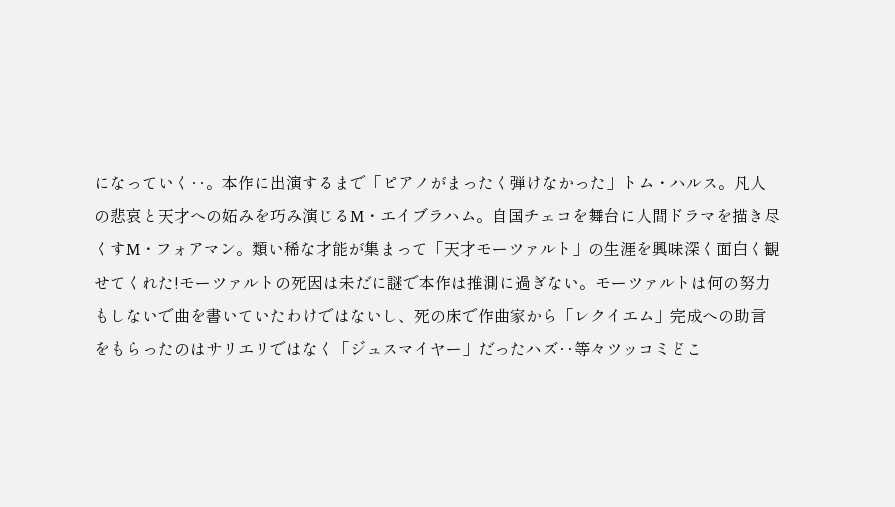になっていく‥。本作に出演するまで「ピアノがまったく弾けなかった」トム・ハルス。凡人の悲哀と天才への妬みを巧み演じるM・エイブラハム。自国チェコを舞台に人間ドラマを描き尽くすM・フォアマン。類い稀な才能が集まって「天才モーツァルト」の生涯を興味深く面白く観せてくれた!モーツァルトの死因は未だに謎で本作は推測に過ぎない。モーツァルトは何の努力もしないで曲を書いていたわけではないし、死の床で作曲家から「レクイエム」完成への助言をもらったのはサリエリではなく「ジュスマイヤー」だったハズ‥等々ツッコミどこ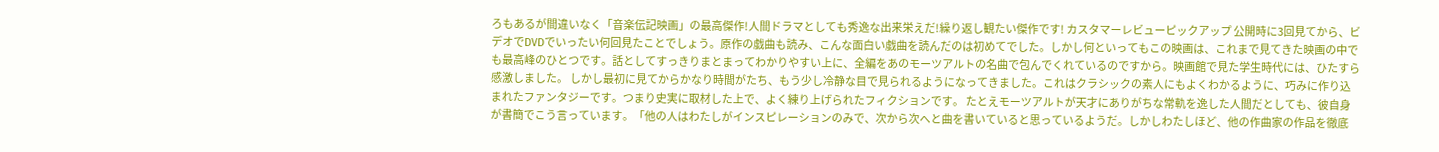ろもあるが間違いなく「音楽伝記映画」の最高傑作!人間ドラマとしても秀逸な出来栄えだ!繰り返し観たい傑作です! カスタマーレビューピックアップ 公開時に3回見てから、ビデオでDVDでいったい何回見たことでしょう。原作の戯曲も読み、こんな面白い戯曲を読んだのは初めてでした。しかし何といってもこの映画は、これまで見てきた映画の中でも最高峰のひとつです。話としてすっきりまとまってわかりやすい上に、全編をあのモーツアルトの名曲で包んでくれているのですから。映画館で見た学生時代には、ひたすら感激しました。 しかし最初に見てからかなり時間がたち、もう少し冷静な目で見られるようになってきました。これはクラシックの素人にもよくわかるように、巧みに作り込まれたファンタジーです。つまり史実に取材した上で、よく練り上げられたフィクションです。 たとえモーツアルトが天才にありがちな常軌を逸した人間だとしても、彼自身が書簡でこう言っています。「他の人はわたしがインスピレーションのみで、次から次へと曲を書いていると思っているようだ。しかしわたしほど、他の作曲家の作品を徹底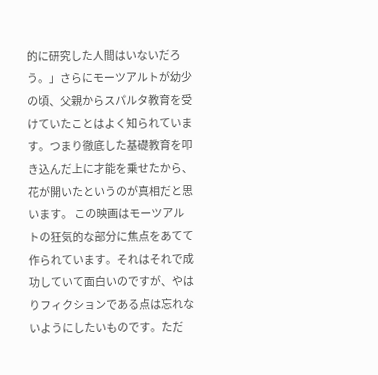的に研究した人間はいないだろう。」さらにモーツアルトが幼少の頃、父親からスパルタ教育を受けていたことはよく知られています。つまり徹底した基礎教育を叩き込んだ上に才能を乗せたから、花が開いたというのが真相だと思います。 この映画はモーツアルトの狂気的な部分に焦点をあてて作られています。それはそれで成功していて面白いのですが、やはりフィクションである点は忘れないようにしたいものです。ただ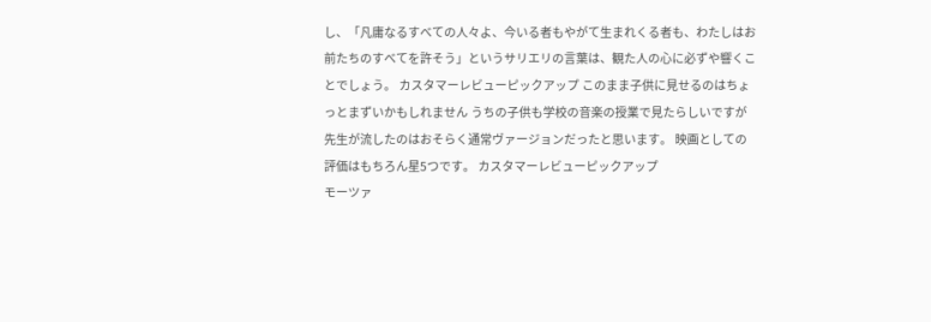し、「凡庸なるすべての人々よ、今いる者もやがて生まれくる者も、わたしはお前たちのすべてを許そう」というサリエリの言葉は、観た人の心に必ずや響くことでしょう。 カスタマーレビューピックアップ このまま子供に見せるのはちょっとまずいかもしれません うちの子供も学校の音楽の授業で見たらしいですが 先生が流したのはおそらく通常ヴァージョンだったと思います。 映画としての評価はもちろん星5つです。 カスタマーレビューピックアップ
モーツァ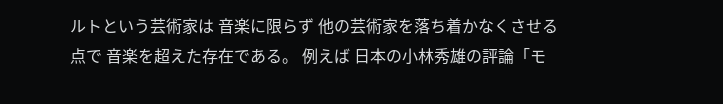ルトという芸術家は 音楽に限らず 他の芸術家を落ち着かなくさせる点で 音楽を超えた存在である。 例えば 日本の小林秀雄の評論「モ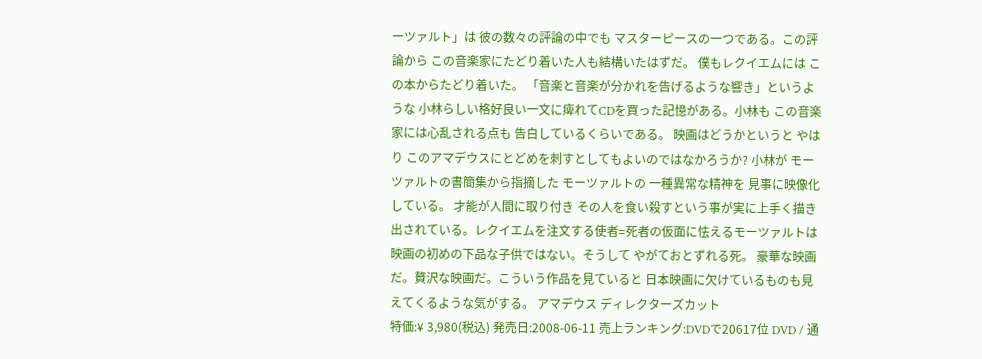ーツァルト」は 彼の数々の評論の中でも マスターピースの一つである。この評論から この音楽家にたどり着いた人も結構いたはずだ。 僕もレクイエムには この本からたどり着いた。 「音楽と音楽が分かれを告げるような響き」というような 小林らしい格好良い一文に痺れてCDを買った記憶がある。小林も この音楽家には心乱される点も 告白しているくらいである。 映画はどうかというと やはり このアマデウスにとどめを刺すとしてもよいのではなかろうか? 小林が モーツァルトの書簡集から指摘した モーツァルトの 一種異常な精神を 見事に映像化している。 才能が人間に取り付き その人を食い殺すという事が実に上手く描き出されている。レクイエムを注文する使者=死者の仮面に怯えるモーツァルトは 映画の初めの下品な子供ではない。そうして やがておとずれる死。 豪華な映画だ。贅沢な映画だ。こういう作品を見ていると 日本映画に欠けているものも見えてくるような気がする。 アマデウス ディレクターズカット
特価:¥ 3,980(税込) 発売日:2008-06-11 売上ランキング:DVDで20617位 DVD / 通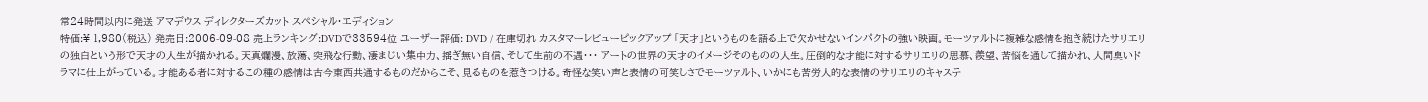常24時間以内に発送 アマデウス ディレクターズカット スペシャル・エディション
特価:¥ 1,980(税込) 発売日:2006-09-08 売上ランキング:DVDで33594位 ユーザー評価: DVD / 在庫切れ カスタマーレビューピックアップ 「天才」というものを語る上で欠かせないインパクトの強い映画。モーツァルトに複雑な感情を抱き続けたサリエリの独白という形で天才の人生が描かれる。天真爛漫、放蕩、突飛な行動、凄まじい集中力、揺ぎ無い自信、そして生前の不遇・・・ アートの世界の天才のイメージそのものの人生。圧倒的な才能に対するサリエリの思慕、羨望、苦悩を通して描かれ、人間臭いドラマに仕上がっている。才能ある者に対するこの種の感情は古今東西共通するものだからこそ、見るものを惹きつける。奇怪な笑い声と表情の可笑しさでモーツァルト、いかにも苦労人的な表情のサリエリのキャステ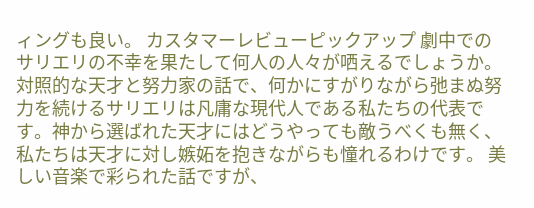ィングも良い。 カスタマーレビューピックアップ 劇中でのサリエリの不幸を果たして何人の人々が哂えるでしょうか。 対照的な天才と努力家の話で、何かにすがりながら弛まぬ努力を続けるサリエリは凡庸な現代人である私たちの代表です。神から選ばれた天才にはどうやっても敵うべくも無く、私たちは天才に対し嫉妬を抱きながらも憧れるわけです。 美しい音楽で彩られた話ですが、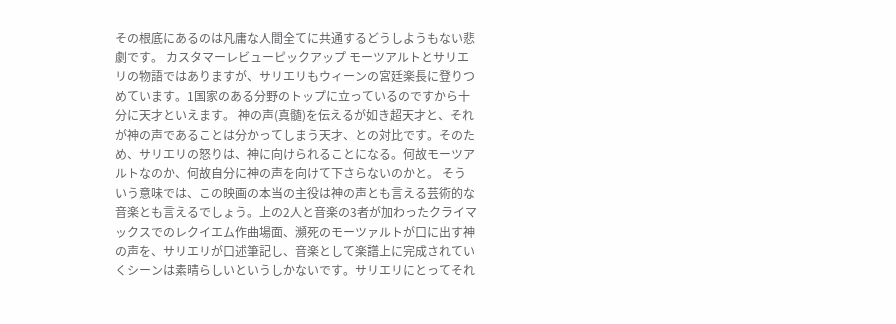その根底にあるのは凡庸な人間全てに共通するどうしようもない悲劇です。 カスタマーレビューピックアップ モーツアルトとサリエリの物語ではありますが、サリエリもウィーンの宮廷楽長に登りつめています。1国家のある分野のトップに立っているのですから十分に天才といえます。 神の声(真髄)を伝えるが如き超天才と、それが神の声であることは分かってしまう天才、との対比です。そのため、サリエリの怒りは、神に向けられることになる。何故モーツアルトなのか、何故自分に神の声を向けて下さらないのかと。 そういう意味では、この映画の本当の主役は神の声とも言える芸術的な音楽とも言えるでしょう。上の2人と音楽の3者が加わったクライマックスでのレクイエム作曲場面、瀕死のモーツァルトが口に出す神の声を、サリエリが口述筆記し、音楽として楽譜上に完成されていくシーンは素晴らしいというしかないです。サリエリにとってそれ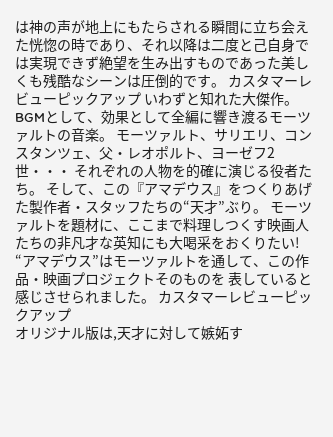は神の声が地上にもたらされる瞬間に立ち会えた恍惚の時であり、それ以降は二度と己自身では実現できず絶望を生み出すものであった美しくも残酷なシーンは圧倒的です。 カスタマーレビューピックアップ いわずと知れた大傑作。 BGMとして、効果として全編に響き渡るモーツァルトの音楽。 モーツァルト、サリエリ、コンスタンツェ、父・レオポルト、ヨーゼフ2世・・・ それぞれの人物を的確に演じる役者たち。 そして、この『アマデウス』をつくりあげた製作者・スタッフたちの“天才”ぶり。 モーツァルトを題材に、ここまで料理しつくす映画人たちの非凡才な英知にも大喝采をおくりたい! “アマデウス”はモーツァルトを通して、この作品・映画プロジェクトそのものを 表していると感じさせられました。 カスタマーレビューピックアップ
オリジナル版は,天才に対して嫉妬す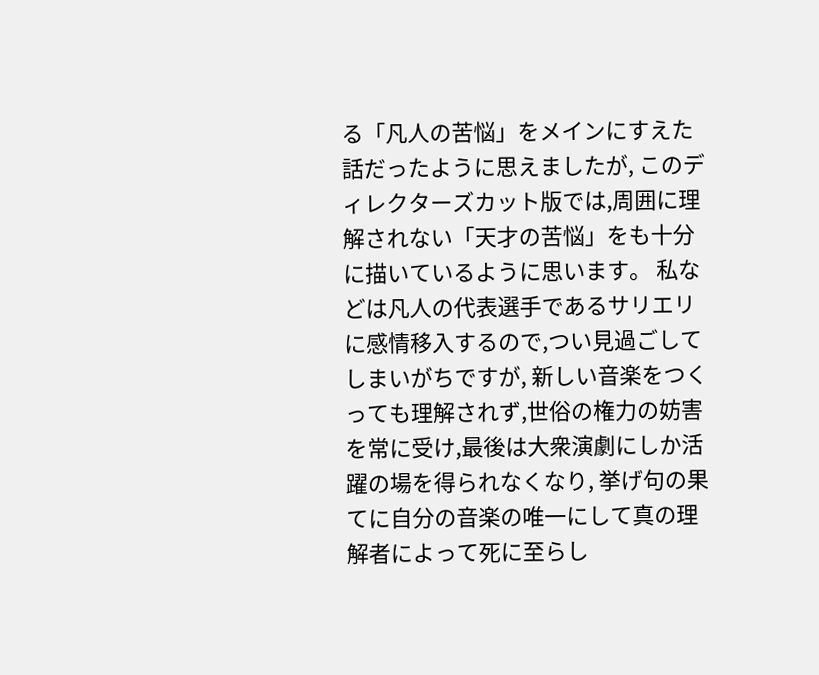る「凡人の苦悩」をメインにすえた話だったように思えましたが, このディレクターズカット版では,周囲に理解されない「天才の苦悩」をも十分に描いているように思います。 私などは凡人の代表選手であるサリエリに感情移入するので,つい見過ごしてしまいがちですが, 新しい音楽をつくっても理解されず,世俗の権力の妨害を常に受け,最後は大衆演劇にしか活躍の場を得られなくなり, 挙げ句の果てに自分の音楽の唯一にして真の理解者によって死に至らし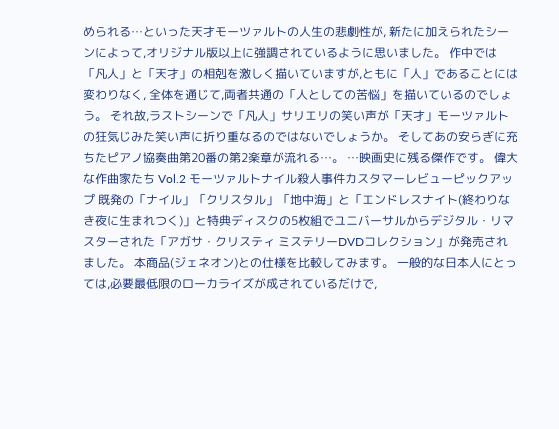められる…といった天才モーツァルトの人生の悲劇性が, 新たに加えられたシーンによって,オリジナル版以上に強調されているように思いました。 作中では「凡人」と「天才」の相剋を激しく描いていますが,ともに「人」であることには変わりなく, 全体を通じて,両者共通の「人としての苦悩」を描いているのでしょう。 それ故,ラストシーンで「凡人」サリエリの笑い声が「天才」モーツァルトの狂気じみた笑い声に折り重なるのではないでしょうか。 そしてあの安らぎに充ちたピアノ協奏曲第20番の第2楽章が流れる…。 …映画史に残る傑作です。 偉大な作曲家たち Vol.2 モーツァルトナイル殺人事件カスタマーレビューピックアップ 既発の「ナイル」「クリスタル」「地中海」と「エンドレスナイト(終わりなき夜に生まれつく)」と特典ディスクの5枚組でユニバーサルからデジタル・リマスターされた「アガサ・クリスティ ミステリーDVDコレクション」が発売されました。 本商品(ジェネオン)との仕様を比較してみます。 一般的な日本人にとっては,必要最低限のローカライズが成されているだけで,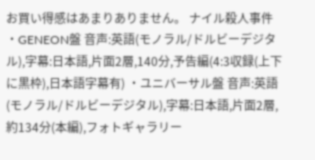お買い得感はあまりありません。 ナイル殺人事件 ・GENEON盤 音声:英語(モノラル/ドルビーデジタル),字幕:日本語,片面2層,140分,予告編(4:3収録(上下に黒枠),日本語字幕有) ・ユニバーサル盤 音声:英語(モノラル/ドルビーデジタル),字幕:日本語,片面2層,約134分(本編),フォトギャラリー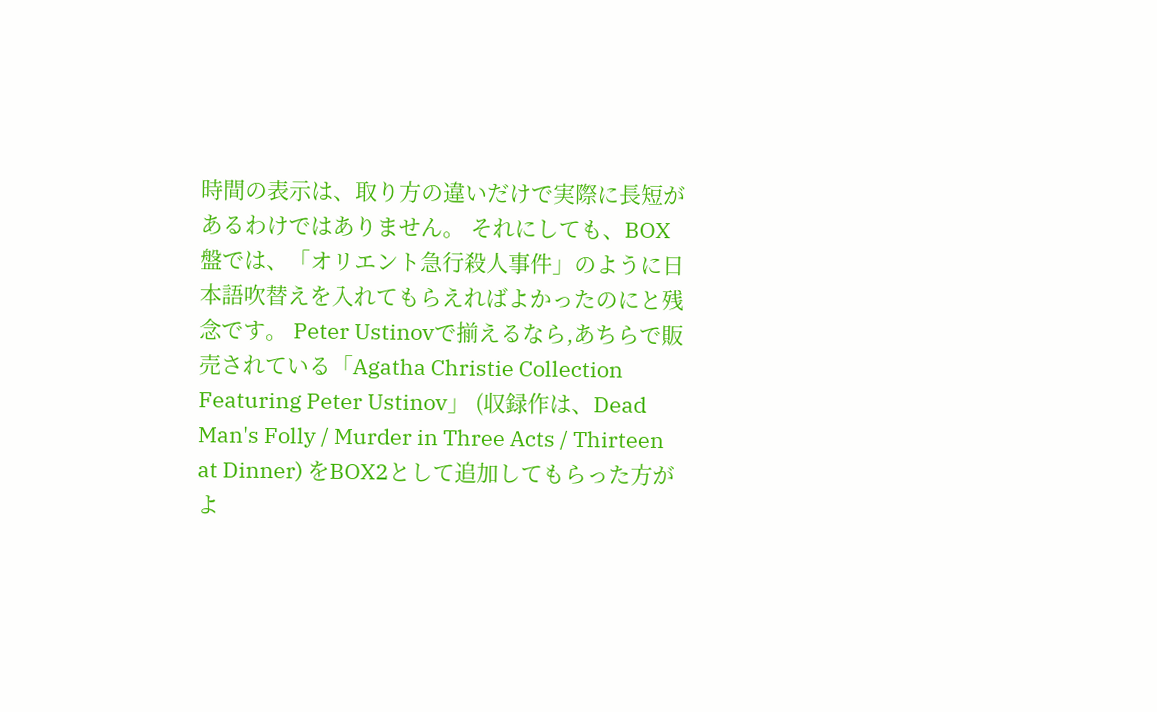時間の表示は、取り方の違いだけで実際に長短があるわけではありません。 それにしても、BOX盤では、「オリエント急行殺人事件」のように日本語吹替えを入れてもらえればよかったのにと残念です。 Peter Ustinovで揃えるなら,あちらで販売されている「Agatha Christie Collection Featuring Peter Ustinov」 (収録作は、Dead Man's Folly / Murder in Three Acts / Thirteen at Dinner) をBOX2として追加してもらった方がよ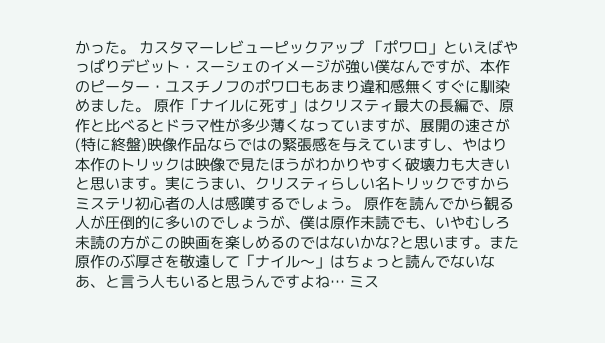かった。 カスタマーレビューピックアップ 「ポワロ」といえばやっぱりデビット・スーシェのイメージが強い僕なんですが、本作のピーター・ユスチノフのポワロもあまり違和感無くすぐに馴染めました。 原作「ナイルに死す」はクリスティ最大の長編で、原作と比べるとドラマ性が多少薄くなっていますが、展開の速さが(特に終盤)映像作品ならではの緊張感を与えていますし、やはり本作のトリックは映像で見たほうがわかりやすく破壊力も大きいと思います。実にうまい、クリスティらしい名トリックですからミステリ初心者の人は感嘆するでしょう。 原作を読んでから観る人が圧倒的に多いのでしょうが、僕は原作未読でも、いやむしろ未読の方がこの映画を楽しめるのではないかな?と思います。また原作のぶ厚さを敬遠して「ナイル〜」はちょっと読んでないなあ、と言う人もいると思うんですよね… ミス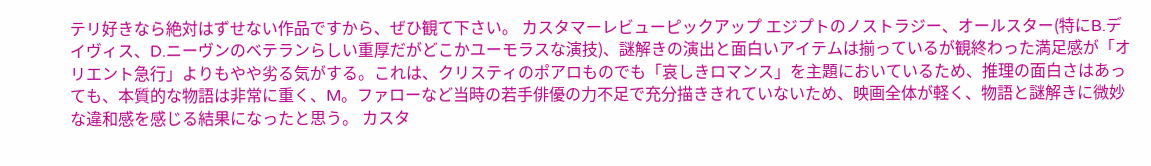テリ好きなら絶対はずせない作品ですから、ぜひ観て下さい。 カスタマーレビューピックアップ エジプトのノストラジー、オールスター(特にB.デイヴィス、D.ニーヴンのベテランらしい重厚だがどこかユーモラスな演技)、謎解きの演出と面白いアイテムは揃っているが観終わった満足感が「オリエント急行」よりもやや劣る気がする。これは、クリスティのポアロものでも「哀しきロマンス」を主題においているため、推理の面白さはあっても、本質的な物語は非常に重く、M。ファローなど当時の若手俳優の力不足で充分描ききれていないため、映画全体が軽く、物語と謎解きに微妙な違和感を感じる結果になったと思う。 カスタ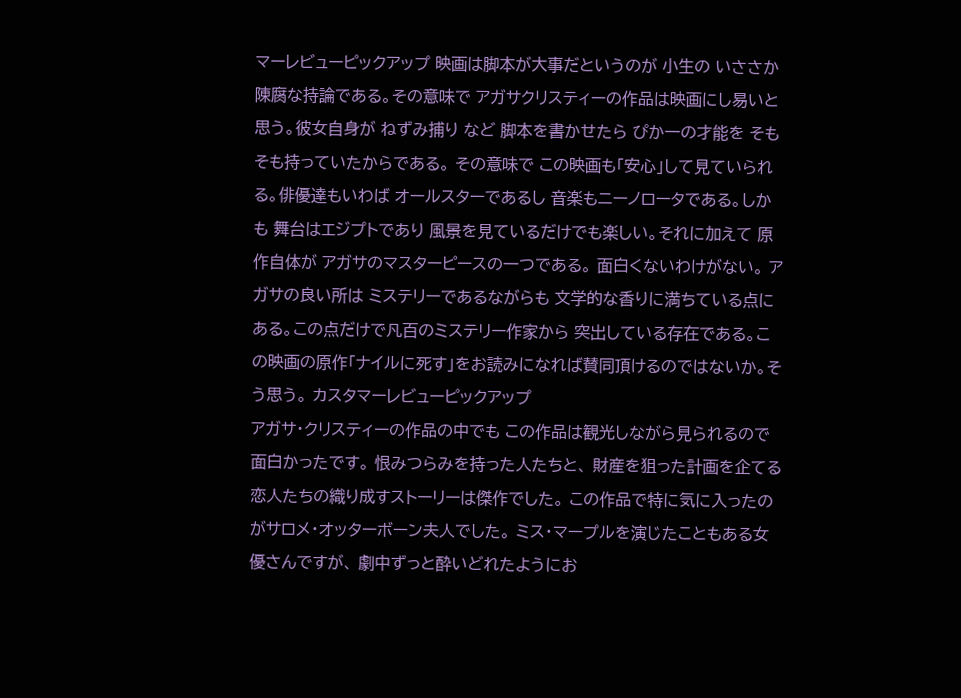マーレビューピックアップ 映画は脚本が大事だというのが 小生の いささか陳腐な持論である。その意味で アガサクリスティーの作品は映画にし易いと思う。彼女自身が ねずみ捕り など 脚本を書かせたら ぴか一の才能を そもそも持っていたからである。 その意味で この映画も「安心」して見ていられる。俳優達もいわば オールスターであるし 音楽もニーノロータである。しかも 舞台はエジプトであり 風景を見ているだけでも楽しい。それに加えて 原作自体が アガサのマスターピースの一つである。 面白くないわけがない。 アガサの良い所は ミステリーであるながらも 文学的な香りに満ちている点にある。この点だけで凡百のミステリー作家から 突出している存在である。この映画の原作「ナイルに死す」をお読みになれば賛同頂けるのではないか。そう思う。 カスタマーレビューピックアップ
アガサ・クリスティーの作品の中でも この作品は観光しながら見られるので面白かったです。 恨みつらみを持った人たちと、 財産を狙った計画を企てる恋人たちの織り成すストーリーは傑作でした。 この作品で特に気に入ったのがサロメ・オッターボーン夫人でした。 ミス・マープルを演じたこともある女優さんですが、 劇中ずっと酔いどれたようにお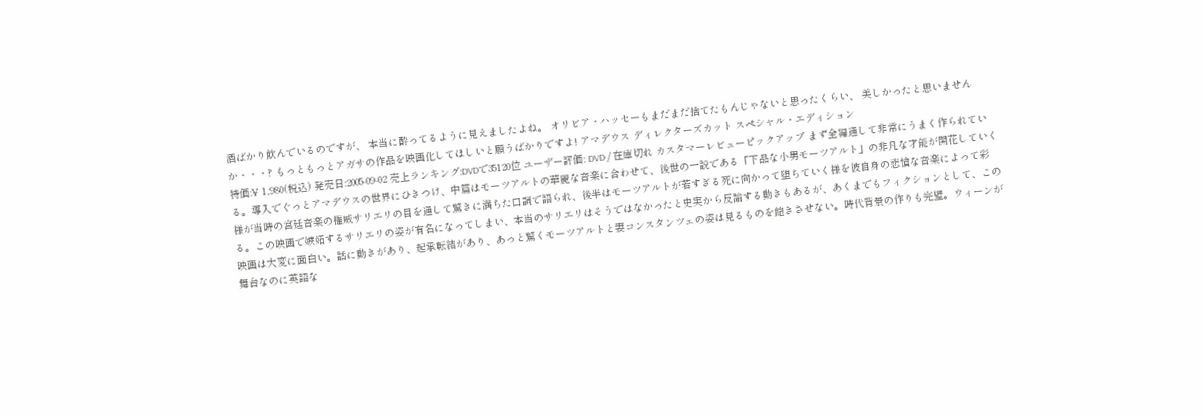酒ばかり飲んでいるのですが、 本当に酔ってるように見えましたよね。 オリビア・ハッセーもまだまだ捨てたもんじゃないと思ったくらい、 美しかったと思いませんか・・・? もっともっとアガサの作品を映画化してほしいと願うばかりですよ! アマデウス ディレクターズカット スペシャル・エディション
特価:¥ 1,980(税込) 発売日:2005-09-02 売上ランキング:DVDで35120位 ユーザー評価: DVD / 在庫切れ カスタマーレビューピックアップ まず全編通して非常にうまく作られている。導入でぐっとアマデウスの世界にひきつけ、中篇はモーツアルトの華麗な音楽に合わせて、後世の一説である「下品な小男モーツアルト」の非凡な才能が開花していく様が当時の宮廷音楽の権威サリエリの目を通して驚きに満ちた口調で語られ、後半はモーツアルトが若すぎる死に向かって堕ちていく様を彼自身の悲愴な音楽によって彩る。この映画で嫉妬するサリエリの姿が有名になってしまい、本当のサリエリはそうではなかったと史実から反論する動きもあるが、あくまでもフィクションとして、この映画は大変に面白い。話に動きがあり、起承転結があり、あっと驚くモーツアルトと妻コンスタンツェの姿は見るものを飽きさせない。時代背景の作りも完璧。ウィーンが舞台なのに英語な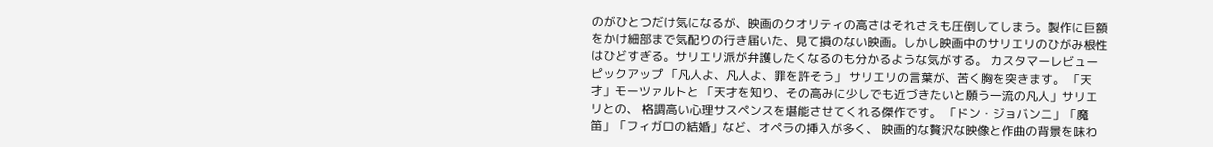のがひとつだけ気になるが、映画のクオリティの高さはそれさえも圧倒してしまう。製作に巨額をかけ細部まで気配りの行き届いた、見て損のない映画。しかし映画中のサリエリのひがみ根性はひどすぎる。サリエリ派が弁護したくなるのも分かるような気がする。 カスタマーレビューピックアップ 「凡人よ、凡人よ、罪を許そう」 サリエリの言葉が、苦く胸を突きます。 「天才」モーツァルトと 「天才を知り、その高みに少しでも近づきたいと願う一流の凡人」サリエリとの、 格調高い心理サスペンスを堪能させてくれる傑作です。 「ドン・ジョバンニ」「魔笛」「フィガロの結婚」など、オペラの挿入が多く、 映画的な贅沢な映像と作曲の背景を味わ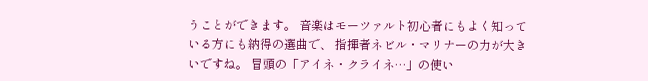うことができます。 音楽はモーツァルト初心者にもよく知っている方にも納得の選曲で、 指揮者ネビル・マリナーの力が大きいですね。 冒頭の「アイネ・クライネ…」の使い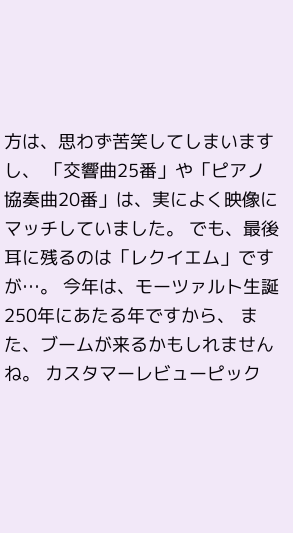方は、思わず苦笑してしまいますし、 「交響曲25番」や「ピアノ協奏曲20番」は、実によく映像にマッチしていました。 でも、最後耳に残るのは「レクイエム」ですが…。 今年は、モーツァルト生誕250年にあたる年ですから、 また、ブームが来るかもしれませんね。 カスタマーレビューピック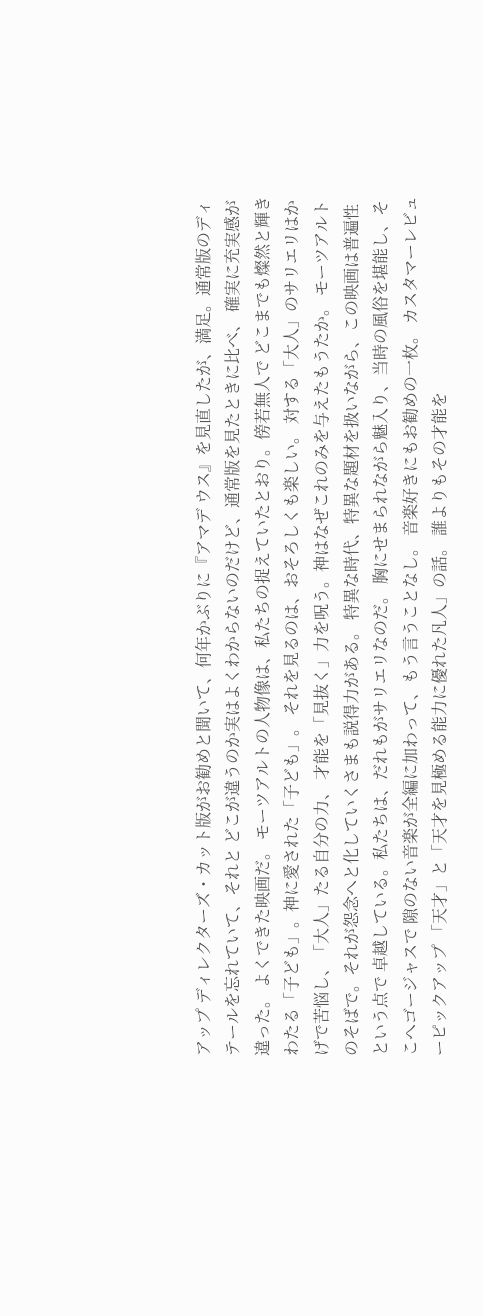アップ ディレクターズ・カット版がお勧めと聞いて、何年かぶりに『アマデ ウス』を見直したが、満足。通常版のディテールを忘れていて、それと どこが違うのか実はよくわからないのだけど、通常版を見たときに比べ、 確実に充実感が違った。 よくできた映画だ。 モーツアルトの人物像は、私たちの捉えていたとおり。傍若無人で どこまでも燦然と輝きわたる「子ども」。神に愛された「子ども」。 それを見るのは、おそろしくも楽しい。 対する「大人」のサリエリはかげで苦悩し、「大人」たる自分の力、 才能を「見抜く」力を呪う。神はなぜこれのみを与えたもうたか。 モーツアルトのそばで。それが怨念へと化していくさまも説得力がある。 特異な時代、特異な題材を扱いながら、この映画は普遍性という点で 卓越している。私たちは、だれもがサリエリなのだ。 胸にせまられながら魅入り、当時の風俗を堪能し、そこへゴージャスで 隙のない音楽が全編に加わって、もう言うことなし。 音楽好きにもお勧めの一枚。 カスタマーレビューピックアップ 「天才」と「天才を見極める能力に優れた凡人」の話。 誰よりもその才能を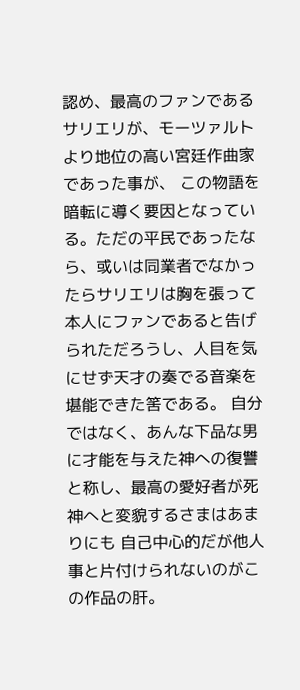認め、最高のファンであるサリエリが、モーツァルトより地位の高い宮廷作曲家であった事が、 この物語を暗転に導く要因となっている。ただの平民であったなら、或いは同業者でなかったらサリエリは胸を張って 本人にファンであると告げられただろうし、人目を気にせず天才の奏でる音楽を堪能できた筈である。 自分ではなく、あんな下品な男に才能を与えた神への復讐と称し、最高の愛好者が死神へと変貌するさまはあまりにも 自己中心的だが他人事と片付けられないのがこの作品の肝。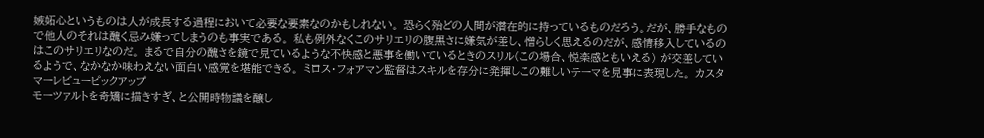嫉妬心というものは人が成長する過程において必要な要素なのかもしれない。 恐らく殆どの人間が潜在的に持っているものだろう。だが、勝手なもので他人のそれは醜く忌み嫌ってしまうのも事実である。 私も例外なくこのサリエリの腹黒さに嫌気が差し、憎らしく思えるのだが、感情移入しているのはこのサリエリなのだ。 まるで自分の醜さを鏡で見ているような不快感と悪事を働いているときのスリル(この場合、悦楽感ともいえる) が交差しているようで、なかなか味わえない面白い感覚を堪能できる。 ミロス・フォアマン監督はスキルを存分に発揮しこの難しいテーマを見事に表現した。 カスタマーレビューピックアップ
モーツァルトを奇矯に描きすぎ、と公開時物議を醸し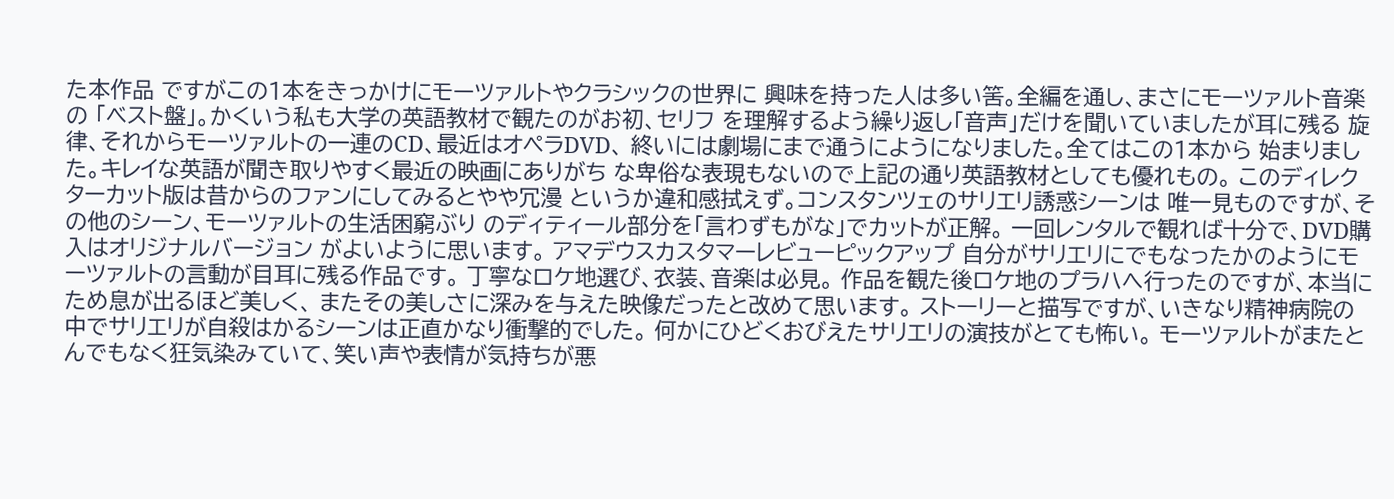た本作品 ですがこの1本をきっかけにモーツァルトやクラシックの世界に 興味を持った人は多い筈。全編を通し、まさにモーツァルト音楽の 「ベスト盤」。かくいう私も大学の英語教材で観たのがお初、セリフ を理解するよう繰り返し「音声」だけを聞いていましたが耳に残る 旋律、それからモーツァルトの一連のCD、最近はオペラDVD、 終いには劇場にまで通うにようになりました。全てはこの1本から 始まりました。キレイな英語が聞き取りやすく最近の映画にありがち な卑俗な表現もないので上記の通り英語教材としても優れもの。 このディレクターカット版は昔からのファンにしてみるとやや冗漫 というか違和感拭えず。コンスタンツェのサリエリ誘惑シーンは 唯一見ものですが、その他のシーン、モーツァルトの生活困窮ぶり のディティール部分を「言わずもがな」でカットが正解。 一回レンタルで観れば十分で、DVD購入はオリジナルバージョン がよいように思います。 アマデウスカスタマーレビューピックアップ 自分がサリエリにでもなったかのようにモーツァルトの言動が目耳に残る作品です。 丁寧なロケ地選び、衣装、音楽は必見。 作品を観た後ロケ地のプラハへ行ったのですが、本当にため息が出るほど美しく、 またその美しさに深みを与えた映像だったと改めて思います。 ストーリーと描写ですが、いきなり精神病院の中でサリエリが自殺はかるシーンは正直かなり衝撃的でした。 何かにひどくおびえたサリエリの演技がとても怖い。 モーツァルトがまたとんでもなく狂気染みていて、笑い声や表情が気持ちが悪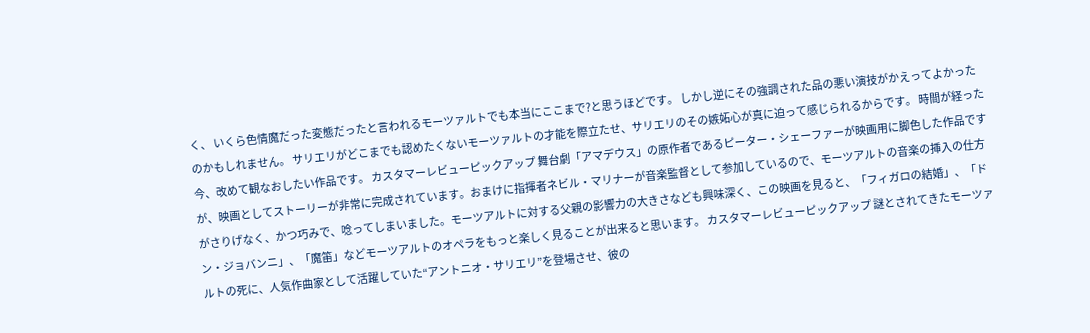く、 いくら色情魔だった変態だったと言われるモーツァルトでも本当にここまで?と思うほどです。 しかし逆にその強調された品の悪い演技がかえってよかったのかもしれません。 サリエリがどこまでも認めたくないモーツァルトの才能を際立たせ、サリエリのその嫉妬心が真に迫って感じられるからです。 時間が経った今、改めて観なおしたい作品です。 カスタマーレビューピックアップ 舞台劇「アマデウス」の原作者であるピーター・シェーファーが映画用に脚色した作品ですが、映画としてストーリーが非常に完成されています。おまけに指揮者ネビル・マリナーが音楽監督として参加しているので、モーツアルトの音楽の挿入の仕方がさりげなく、かつ巧みで、唸ってしまいました。モーツアルトに対する父親の影響力の大きさなども興味深く、この映画を見ると、「フィガロの結婚」、「ドン・ジョバンニ」、「魔笛」などモーツアルトのオペラをもっと楽しく見ることが出来ると思います。 カスタマーレビューピックアップ 謎とされてきたモーツァルトの死に、人気作曲家として活躍していた“アントニオ・サリエリ”を登場させ、彼の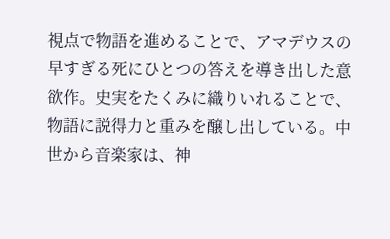視点で物語を進めることで、アマデウスの早すぎる死にひとつの答えを導き出した意欲作。史実をたくみに織りいれることで、物語に説得力と重みを醸し出している。中世から音楽家は、神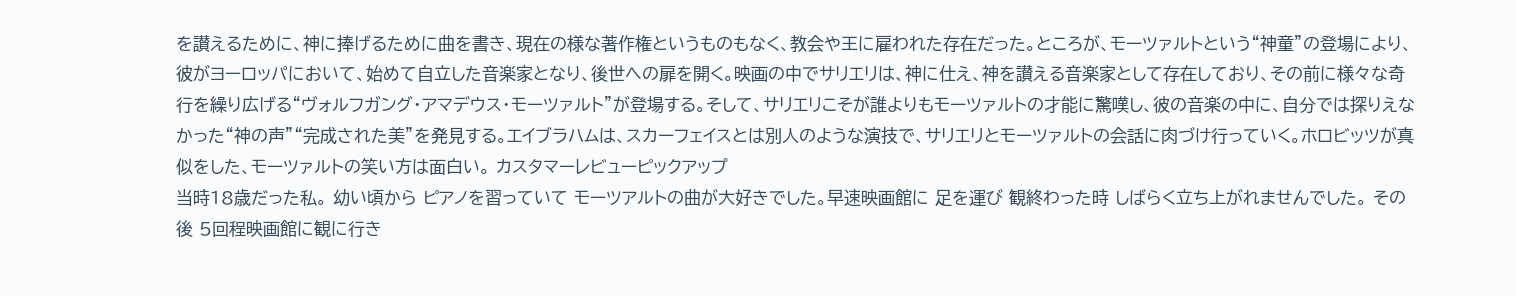を讃えるために、神に捧げるために曲を書き、現在の様な著作権というものもなく、教会や王に雇われた存在だった。ところが、モーツァルトという“神童”の登場により、彼がヨーロッパにおいて、始めて自立した音楽家となり、後世への扉を開く。映画の中でサリエリは、神に仕え、神を讃える音楽家として存在しており、その前に様々な奇行を繰り広げる“ヴォルフガング・アマデウス・モーツァルト”が登場する。そして、サリエリこそが誰よりもモーツァルトの才能に驚嘆し、彼の音楽の中に、自分では探りえなかった“神の声”“完成された美”を発見する。エイブラハムは、スカーフェイスとは別人のような演技で、サリエリとモーツァルトの会話に肉づけ行っていく。ホロビッツが真似をした、モーツァルトの笑い方は面白い。 カスタマーレビューピックアップ
当時18歳だった私。 幼い頃から ピアノを習っていて モーツアルトの曲が大好きでした。早速映画館に 足を運び 観終わった時 しばらく立ち上がれませんでした。 その後 5回程映画館に観に行き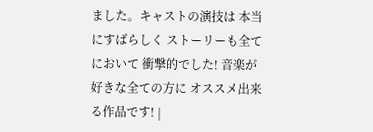ました。キャストの演技は 本当にすばらしく ストーリーも全てにおいて 衝撃的でした! 音楽が好きな全ての方に オススメ出来る作品です! |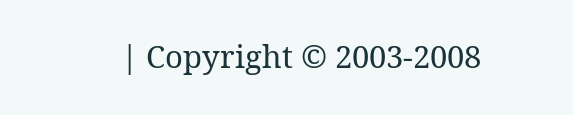| Copyright © 2003-2008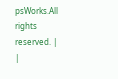psWorks.All rights reserved. | |